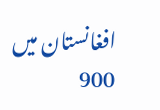افغانستان میں 900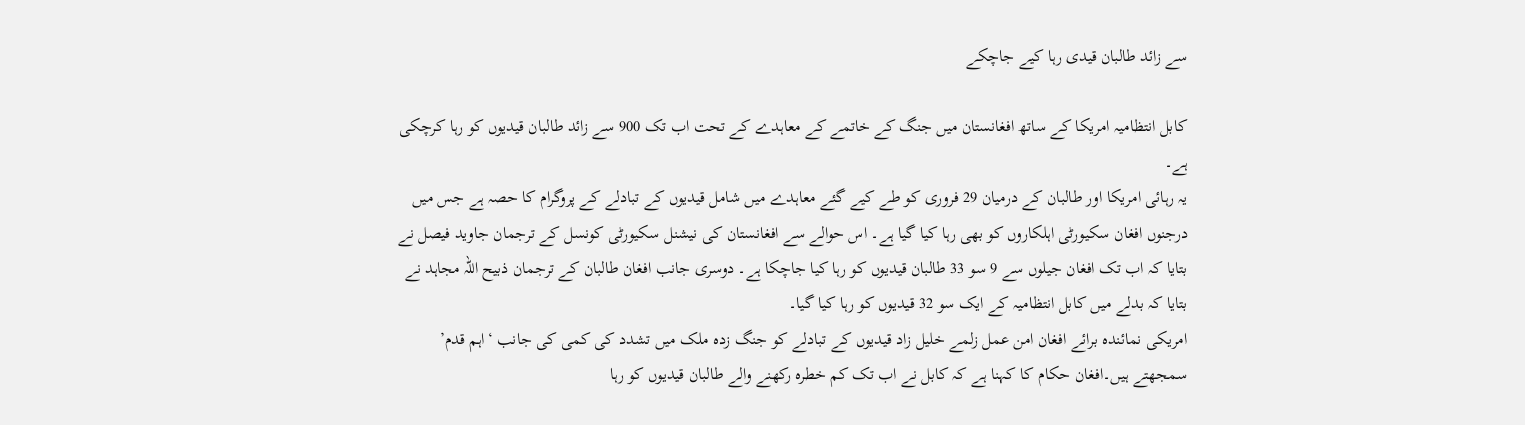سے زائد طالبان قیدی رہا کیے جاچکے

کابل انتظامیہ امریکا کے ساتھ افغانستان میں جنگ کے خاتمے کے معاہدے کے تحت اب تک 900 سے زائد طالبان قیدیوں کو رہا کرچکی ہے۔
یہ رہائی امریکا اور طالبان کے درمیان 29 فروری کو طے کیے گئے معاہدے میں شامل قیدیوں کے تبادلے کے پروگرام کا حصہ ہے جس میں درجنوں افغان سکیورٹی اہلکاروں کو بھی رہا کیا گیا ہے۔ اس حوالے سے افغانستان کی نیشنل سکیورٹی کونسل کے ترجمان جاوید فیصل نے بتایا کہ اب تک افغان جیلوں سے 9 سو 33 طالبان قیدیوں کو رہا کیا جاچکا ہے۔ دوسری جانب افغان طالبان کے ترجمان ذبیح اللہ مجاہد نے بتایا کہ بدلے میں کابل انتظامیہ کے ایک سو 32 قیدیوں کو رہا کیا گیا۔
امریکی نمائندہ برائے افغان امن عمل زلمے خلیل زاد قیدیوں کے تبادلے کو جنگ زدہ ملک میں تشدد کی کمی کی جانب ‘اہم قدم’ سمجھتے ہیں۔افغان حکام کا کہنا ہے کہ کابل نے اب تک کم خطرہ رکھنے والے طالبان قیدیوں کو رہا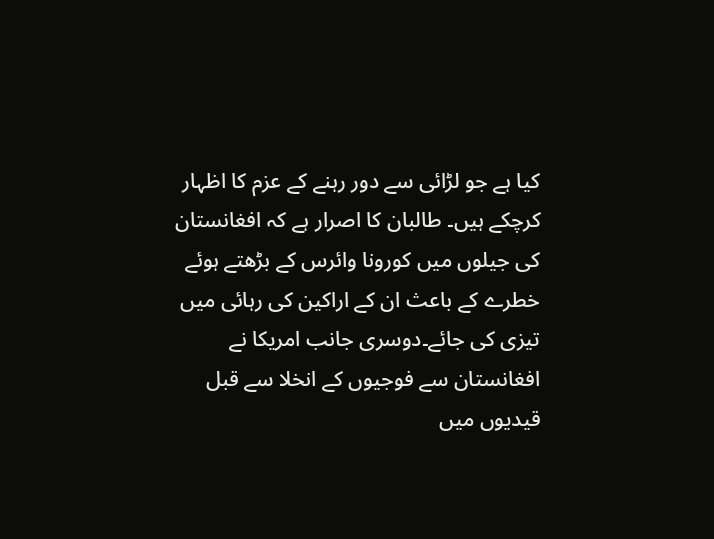کیا ہے جو لڑائی سے دور رہنے کے عزم کا اظہار کرچکے ہیں۔ طالبان کا اصرار ہے کہ افغانستان کی جیلوں میں کورونا وائرس کے بڑھتے ہوئے خطرے کے باعث ان کے اراکین کی رہائی میں تیزی کی جائے۔دوسری جانب امریکا نے افغانستان سے فوجیوں کے انخلا سے قبل قیدیوں میں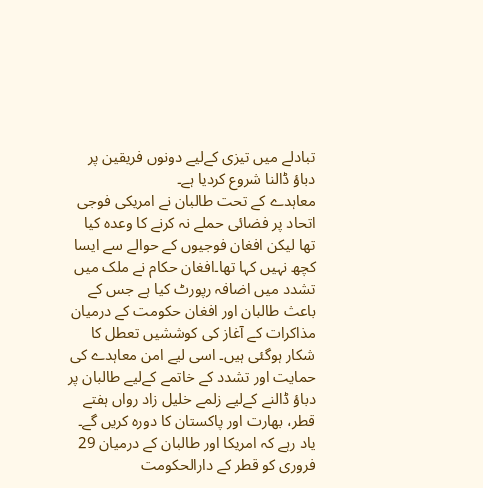تبادلے میں تیزی کےلیے دونوں فریقین پر دباؤ ڈالنا شروع کردیا ہے۔
معاہدے کے تحت طالبان نے امریکی فوجی اتحاد پر فضائی حملے نہ کرنے کا وعدہ کیا تھا لیکن افغان فوجیوں کے حوالے سے ایسا کچھ نہیں کہا تھا۔افغان حکام نے ملک میں تشدد میں اضافہ رپورٹ کیا ہے جس کے باعث طالبان اور افغان حکومت کے درمیان مذاکرات کے آغاز کی کوششیں تعطل کا شکار ہوگئی ہیں۔ اسی لیے امن معاہدے کی حمایت اور تشدد کے خاتمے کےلیے طالبان پر دباؤ ڈالنے کےلیے زلمے خلیل زاد رواں ہفتے قطر، بھارت اور پاکستان کا دورہ کریں گے۔
یاد رہے کہ امریکا اور طالبان کے درمیان 29 فروری کو قطر کے دارالحکومت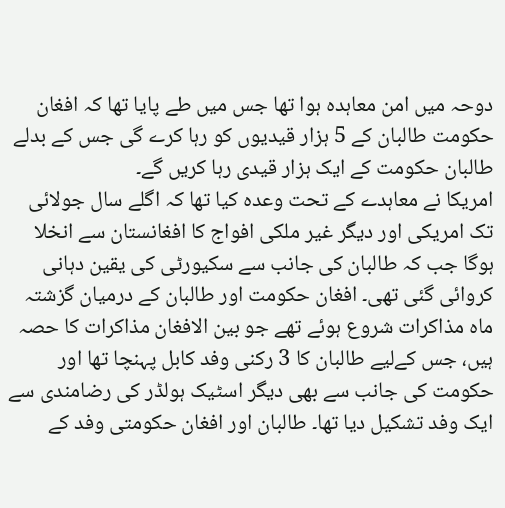دوحہ میں امن معاہدہ ہوا تھا جس میں طے پایا تھا کہ افغان حکومت طالبان کے 5 ہزار قیدیوں کو رہا کرے گی جس کے بدلے طالبان حکومت کے ایک ہزار قیدی رہا کریں گے۔
امریکا نے معاہدے کے تحت وعدہ کیا تھا کہ اگلے سال جولائی تک امریکی اور دیگر غیر ملکی افواج کا افغانستان سے انخلا ہوگا جب کہ طالبان کی جانب سے سکیورٹی کی یقین دہانی کروائی گئی تھی۔ افغان حکومت اور طالبان کے درمیان گزشتہ ماہ مذاکرات شروع ہوئے تھے جو بین الافغان مذاکرات کا حصہ ہیں، جس کےلیے طالبان کا 3 رکنی وفد کابل پہنچا تھا اور حکومت کی جانب سے بھی دیگر اسٹیک ہولڈر کی رضامندی سے ایک وفد تشکیل دیا تھا۔ طالبان اور افغان حکومتی وفد کے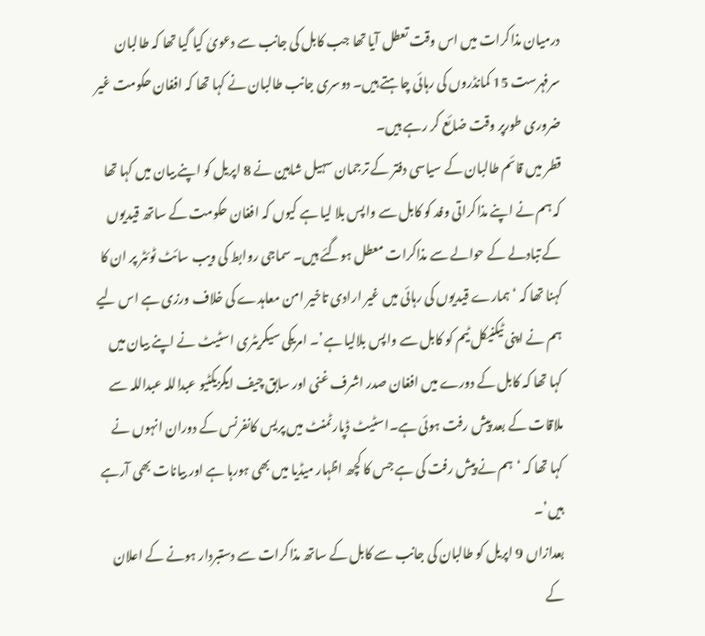درمیان مذاکرات میں اس وقت تعطل آیا تھا جب کابل کی جانب سے دعویٰ کیا گیا تھا کہ طالبان سرفہرست 15 کمانڈروں کی رہائی چاہتے ہیں۔ دوسری جانب طالبان نے کہا تھا کہ افغان حکومت غیر ضروری طورپر وقت ضائع کر رہے ہیں۔
قطر میں قائم طالبان کے سیاسی دفتر کے ترجمان سہیل شاہین نے 8 اپریل کو اپنے بیان میں کہا تھا کہ ہم نے اپنے مذاکراتی وفد کو کابل سے واپس بلا لیا ہے کیوں کہ افغان حکومت کے ساتھ قیدیوں کے تبادلے کے حوالے سے مذاکرات معطل ہوگئے ہیں۔ سماجی روابط کی ویب سائٹ ٹوئٹر پر ان کا کہنا تھا کہ ‘ہمارے قیدیوں کی رہائی میں غیر ارادی تاخیر امن معاہدے کی خلاف ورزی ہے اس لیے ہم نے اپنی ٹیکنیکل ٹیم کو کابل سے واپس بلالیا ہے’۔ امریکی سیکریٹری اسٹیٹ نے اپنے بیان میں کہا تھا کہ کابل کے دورے میں افغان صدر اشرف غنی اور سابق چیف ایگزیکٹیو عبداللہ عبداللہ سے ملاقات کے بعد پیش رفت ہوئی ہے۔اسٹیٹ ڈپارٹمنٹ میں پریس کانفرنس کے دوران انہوں نے کہا تھا کہ ‘ہم نے پیش رفت کی ہے جس کا کچھ اظہار میڈیا میں بھی ہورہا ہے اور بیانات بھی آرہے ہیں’۔
بعدازاں 9 اپریل کو طالبان کی جانب سے کابل کے ساتھ مذاکرات سے دستبردار ہونے کے اعلان کے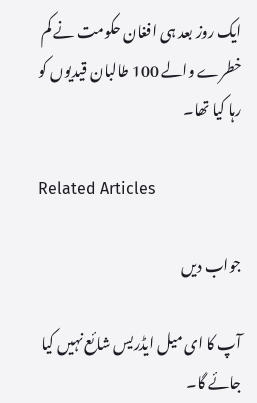ایک روز بعد ہی افغان حکومت نے کم خطرے والے 100 طالبان قیدیوں کو رہا کیا تھا۔

Related Articles

جواب دیں

آپ کا ای میل ایڈریس شائع نہیں کیا جائے گا۔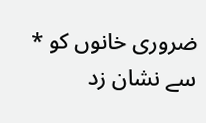ضروری خانوں کو * سے نشان زد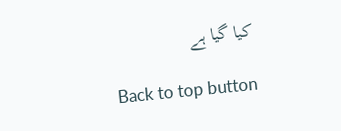کیا گیا ہے

Back to top button